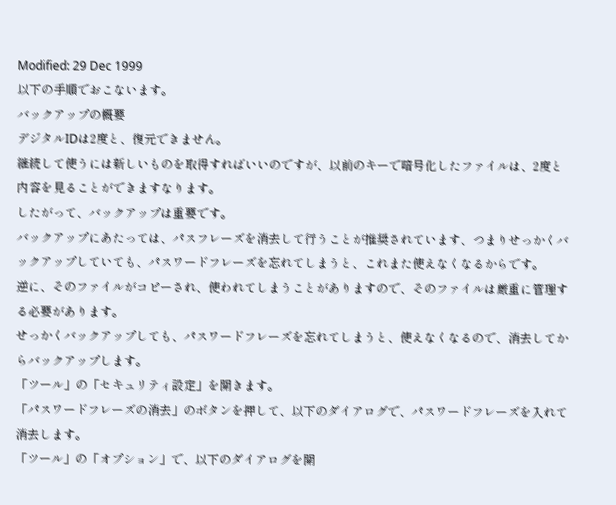Modified: 29 Dec 1999
以下の手順でおこないます。
バックアップの概要
デジタルIDは2度と、復元できません。
継続して使うには新しいものを取得すればいいのですが、以前のキーで暗号化したファイルは、2度と内容を見ることができますなります。
したがって、バックアップは重要です。
バックアップにあたっては、パスフレーズを消去して行うことが推奨されています、つまりせっかくバックアップしていても、パスワードフレーズを忘れてしまうと、これまた使えなくなるからです。
逆に、そのファイルがコピーされ、使われてしまうことがありますので、そのファイルは厳重に管理する必要があります。
せっかくバックアップしても、パスワードフレーズを忘れてしまうと、使えなくなるので、消去してからバックアップします。
「ツール」の「セキュリティ設定」を開きます。
「パスワードフレーズの消去」のボタンを押して、以下のダイアログで、パスワードフレーズを入れて消去します。
「ツール」の「オプション」で、以下のダイアログを開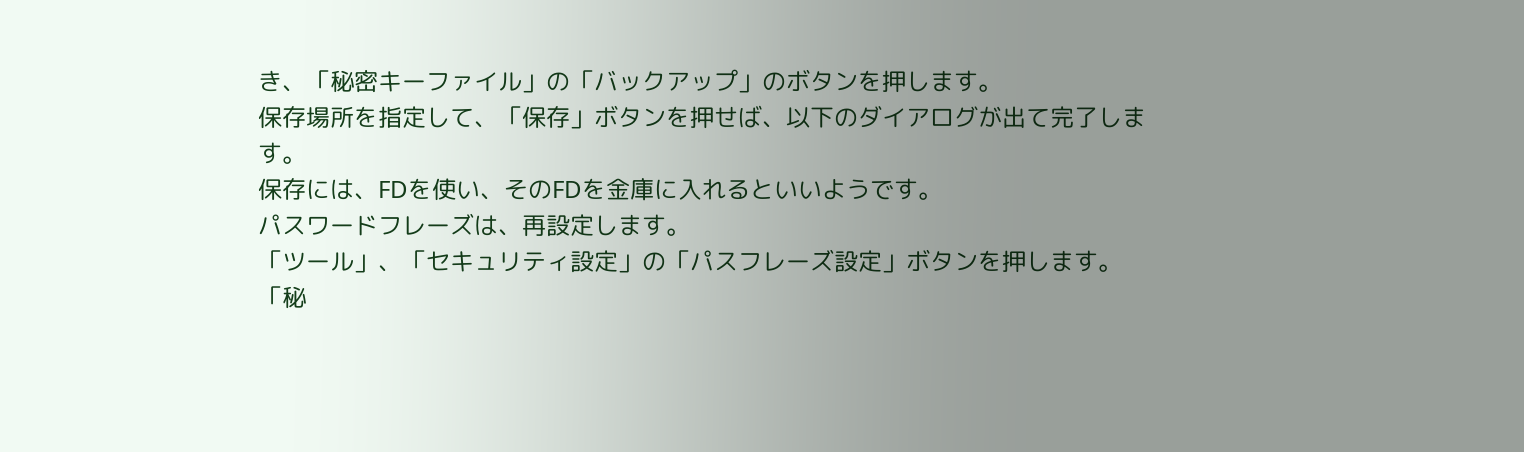き、「秘密キーファイル」の「バックアップ」のボタンを押します。
保存場所を指定して、「保存」ボタンを押せば、以下のダイアログが出て完了します。
保存には、FDを使い、そのFDを金庫に入れるといいようです。
パスワードフレーズは、再設定します。
「ツール」、「セキュリティ設定」の「パスフレーズ設定」ボタンを押します。
「秘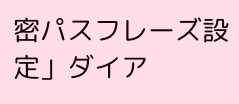密パスフレーズ設定」ダイア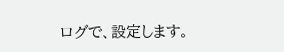ログで、設定します。